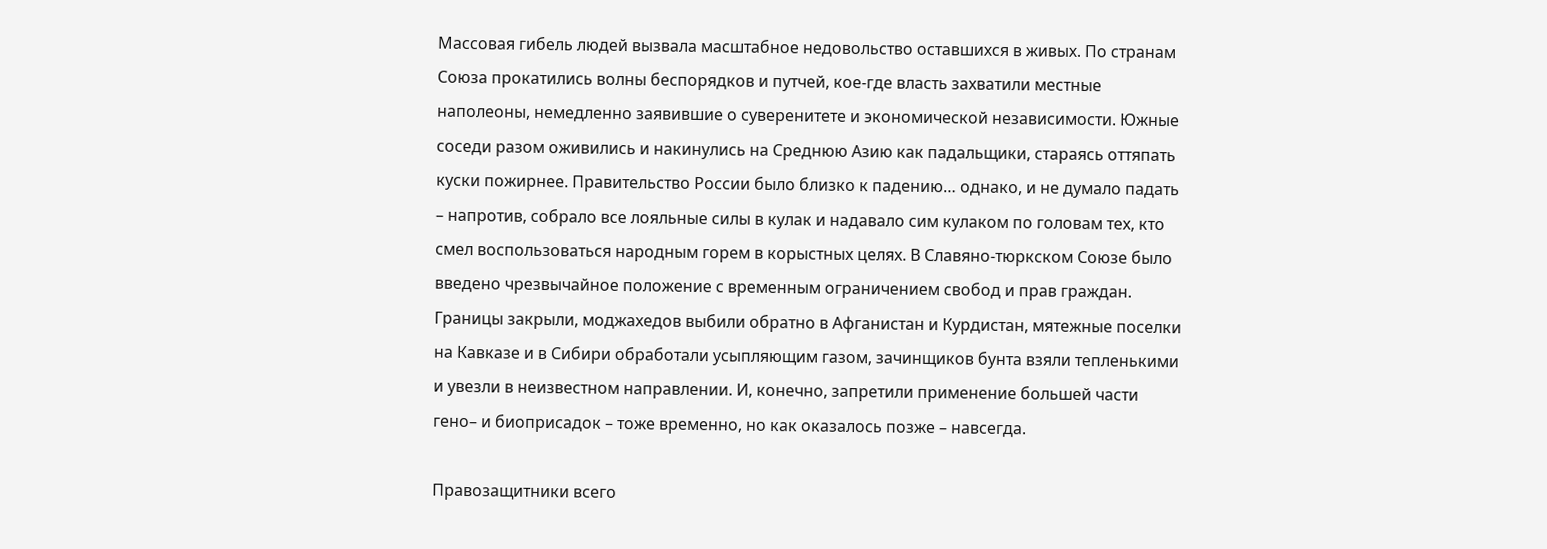Массовая гибель людей вызвала масштабное недовольство оставшихся в живых. По странам Союза прокатились волны беспорядков и путчей, кое-где власть захватили местные наполеоны, немедленно заявившие о суверенитете и экономической независимости. Южные соседи разом оживились и накинулись на Среднюю Азию как падальщики, стараясь оттяпать куски пожирнее. Правительство России было близко к падению… однако, и не думало падать – напротив, собрало все лояльные силы в кулак и надавало сим кулаком по головам тех, кто смел воспользоваться народным горем в корыстных целях. В Славяно-тюркском Союзе было введено чрезвычайное положение с временным ограничением свобод и прав граждан. Границы закрыли, моджахедов выбили обратно в Афганистан и Курдистан, мятежные поселки на Кавказе и в Сибири обработали усыпляющим газом, зачинщиков бунта взяли тепленькими и увезли в неизвестном направлении. И, конечно, запретили применение большей части гено– и биоприсадок – тоже временно, но как оказалось позже – навсегда.

Правозащитники всего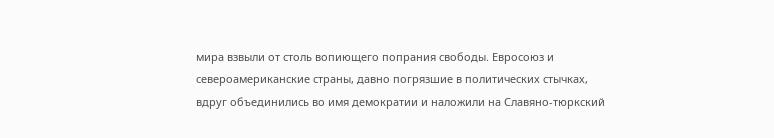мира взвыли от столь вопиющего попрания свободы. Евросоюз и североамериканские страны, давно погрязшие в политических стычках, вдруг объединились во имя демократии и наложили на Славяно-тюркский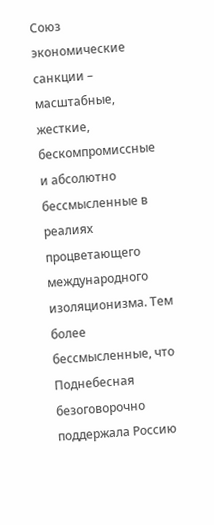Союз экономические санкции – масштабные, жесткие, бескомпромиссные и абсолютно бессмысленные в реалиях процветающего международного изоляционизма. Тем более бессмысленные, что Поднебесная безоговорочно поддержала Россию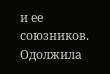и ее союзников. Одолжила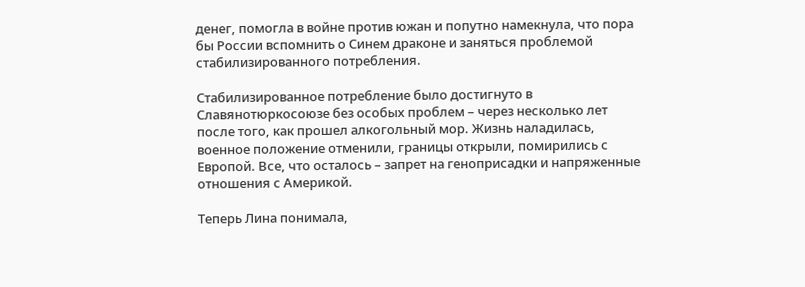денег, помогла в войне против южан и попутно намекнула, что пора бы России вспомнить о Синем драконе и заняться проблемой стабилизированного потребления.

Стабилизированное потребление было достигнуто в Славянотюркосоюзе без особых проблем – через несколько лет после того, как прошел алкогольный мор. Жизнь наладилась, военное положение отменили, границы открыли, помирились с Европой. Все, что осталось – запрет на геноприсадки и напряженные отношения с Америкой.

Теперь Лина понимала,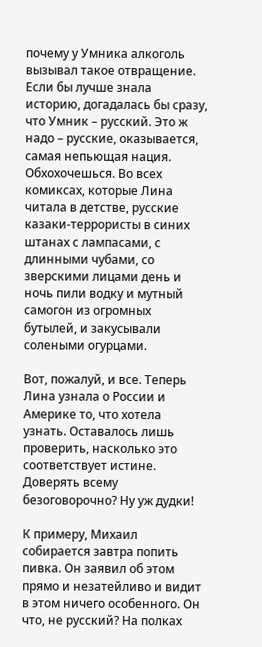почему у Умника алкоголь вызывал такое отвращение. Если бы лучше знала историю, догадалась бы сразу, что Умник – русский. Это ж надо – русские, оказывается, самая непьющая нация. Обхохочешься. Во всех комиксах, которые Лина читала в детстве, русские казаки-террористы в синих штанах с лампасами, с длинными чубами, со зверскими лицами день и ночь пили водку и мутный самогон из огромных бутылей, и закусывали солеными огурцами.

Вот, пожалуй, и все. Теперь Лина узнала о России и Америке то, что хотела узнать. Оставалось лишь проверить, насколько это соответствует истине. Доверять всему безоговорочно? Ну уж дудки!

К примеру, Михаил собирается завтра попить пивка. Он заявил об этом прямо и незатейливо и видит в этом ничего особенного. Он что, не русский? На полках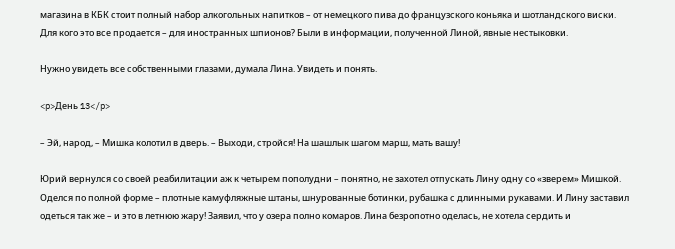магазина в КБК стоит полный набор алкогольных напитков – от немецкого пива до французского коньяка и шотландского виски. Для кого это все продается – для иностранных шпионов? Были в информации, полученной Линой, явные нестыковки.

Нужно увидеть все собственными глазами, думала Лина. Увидеть и понять.

<p>День 13</p>

– Эй, народ, – Мишка колотил в дверь. – Выходи, стройся! На шашлык шагом марш, мать вашу!

Юрий вернулся со своей реабилитации аж к четырем пополудни – понятно, не захотел отпускать Лину одну со «зверем» Мишкой. Оделся по полной форме – плотные камуфляжные штаны, шнурованные ботинки, рубашка с длинными рукавами. И Лину заставил одеться так же – и это в летнюю жару! Заявил, что у озера полно комаров. Лина безропотно оделась, не хотела сердить и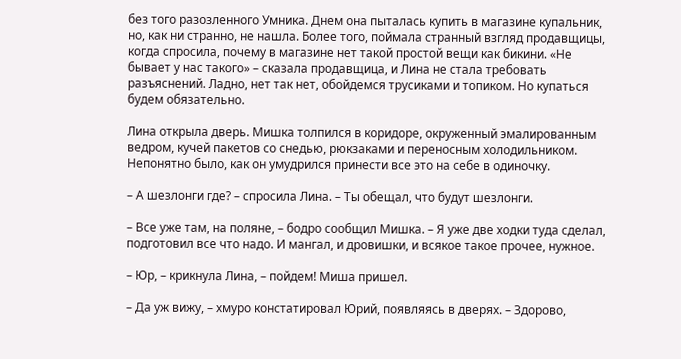без того разозленного Умника. Днем она пыталась купить в магазине купальник, но, как ни странно, не нашла. Более того, поймала странный взгляд продавщицы, когда спросила, почему в магазине нет такой простой вещи как бикини. «Не бывает у нас такого» – сказала продавщица, и Лина не стала требовать разъяснений. Ладно, нет так нет, обойдемся трусиками и топиком. Но купаться будем обязательно.

Лина открыла дверь. Мишка толпился в коридоре, окруженный эмалированным ведром, кучей пакетов со снедью, рюкзаками и переносным холодильником. Непонятно было, как он умудрился принести все это на себе в одиночку.

– А шезлонги где? – спросила Лина. – Ты обещал, что будут шезлонги.

– Все уже там, на поляне, – бодро сообщил Мишка. – Я уже две ходки туда сделал, подготовил все что надо. И мангал, и дровишки, и всякое такое прочее, нужное.

– Юр, – крикнула Лина, – пойдем! Миша пришел.

– Да уж вижу, – хмуро констатировал Юрий, появляясь в дверях. – Здорово,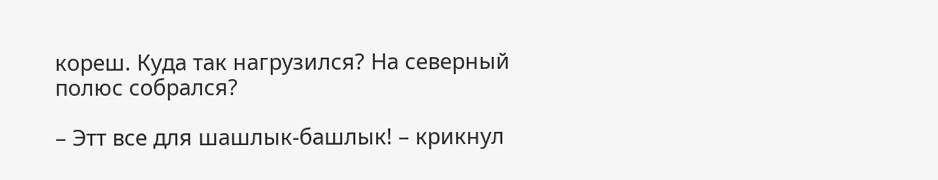кореш. Куда так нагрузился? На северный полюс собрался?

– Этт все для шашлык-башлык! – крикнул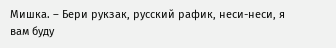Мишка. – Бери рукзак, русский рафик, неси-неси, я вам буду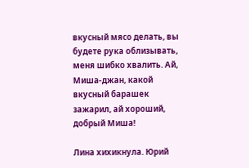вкусный мясо делать, вы будете рука облизывать, меня шибко хвалить. Ай, Миша-джан, какой вкусный барашек зажарил, ай хороший, добрый Миша!

Лина хихикнула. Юрий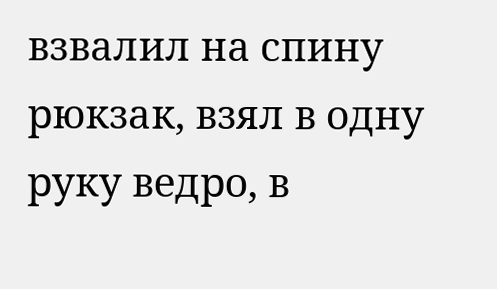взвалил на спину рюкзак, взял в одну руку ведро, в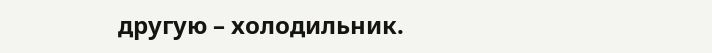другую – холодильник.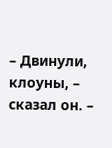– Двинули, клоуны, – сказал он. –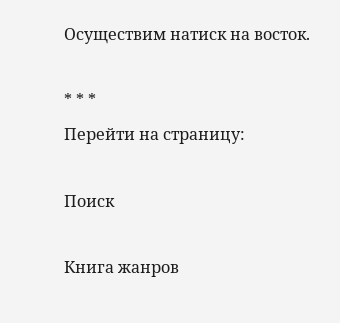Осуществим натиск на восток.

* * *
Перейти на страницу:

Поиск

Книга жанров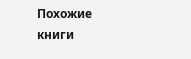Похожие книги